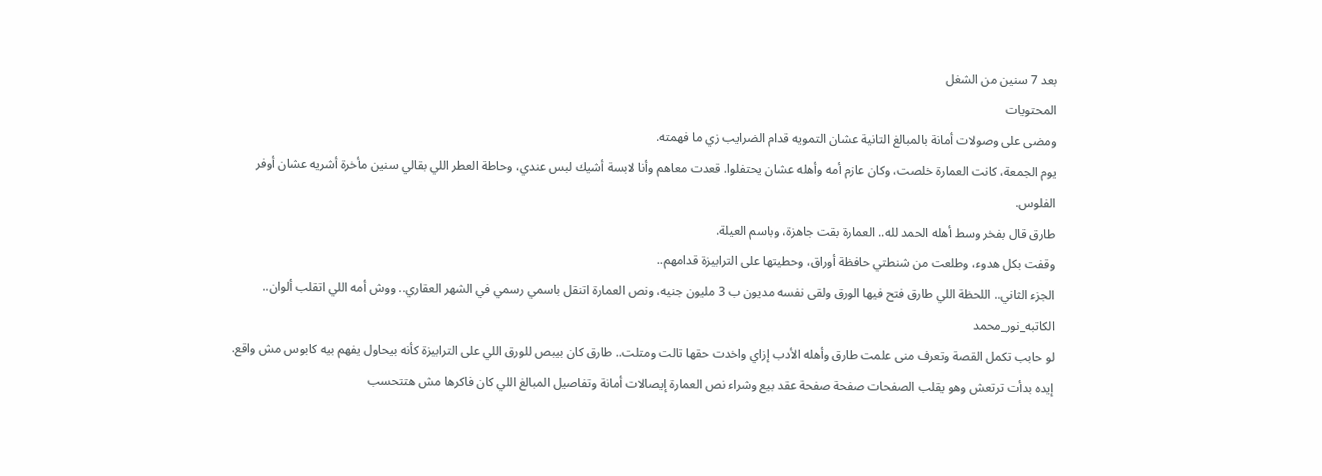بعد 7 سنين من الشغل
المحتويات
ومضى على وصولات أمانة بالمبالغ التانية عشان التمويه قدام الضرايب زي ما فهمته.
يوم الجمعة، كانت العمارة خلصت، وكان عازم أمه وأهله عشان يحتفلوا. قعدت معاهم وأنا لابسة أشيك لبس عندي، وحاطة العطر اللي بقالي سنين مأخرة أشريه عشان أوفر الفلوس.
طارق قال بفخر وسط أهله الحمد لله.. العمارة بقت جاهزة، وباسم العيلة.
وقفت بكل هدوء، وطلعت من شنطتي حافظة أوراق، وحطيتها على الترابيزة قدامهم..
الجزء الثاني.. اللحظة اللي طارق فتح فيها الورق ولقى نفسه مديون ب 3 مليون جنيه، ونص العمارة اتنقل باسمي رسمي في الشهر العقاري.. ووش أمه اللي اتقلب ألوان..
الكاتبه_نور_محمد
لو حابب تكمل القصة وتعرف منى علمت طارق وأهله الأدب إزاي واخدت حقها تالت ومتلت.. طارق كان بيبص للورق اللي على الترابيزة كأنه بيحاول يفهم بيه كابوس مش واقع.
إيده بدأت ترتعش وهو يقلب الصفحات صفحة صفحة عقد بيع وشراء نص العمارة إيصالات أمانة وتفاصيل المبالغ اللي كان فاكرها مش هتتحسب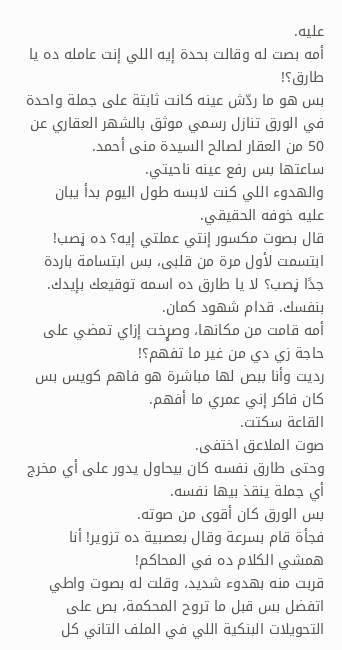عليه.
أمه بصت له وقالت بحدة إيه اللي إنت عامله ده يا طارق؟!
بس هو ما ردّش عينه كانت ثابتة على جملة واحدة في الورق تنازل رسمي موثق بالشهر العقاري عن 50 من العقار لصالح السيدة منى أحمد.
ساعتها بس رفع عينه ناحيتي.
والهدوء اللي كنت لابسه طول اليوم بدأ يبان عليه خوفه الحقيقي.
قال بصوت مكسور إنتي عملتي إيه؟ ده ڼصب!
ابتسمت لأول مرة من قلبى، بس ابتسامة باردة جدًا ڼصب؟ لا يا طارق ده اسمه توقيعك بإيدك. بنفسك. قدام شهود كمان.
أمه قامت من مكانها، وصړخت إزاي تمضي على حاجة زي دي من غير ما تفهم؟!
رديت وأنا ببص لها مباشرة هو فاهم كويس بس كان فاكر إني عمري ما أفهم.
القاعة سكتت.
صوت الملاعق اختفى.
وحتى طارق نفسه كان بيحاول يدور على أي مخرج أي جملة ينقذ بيها نفسه.
بس الورق كان أقوى من صوته.
فجأة قام بسرعة وقال بعصبية ده تزوير! أنا همشي الكلام ده في المحاكم!
قربت منه بهدوء شديد، وقلت له بصوت واطي اتفضل بس قبل ما تروح المحكمة، بص على التحويلات البنكية اللي في الملف التاني كل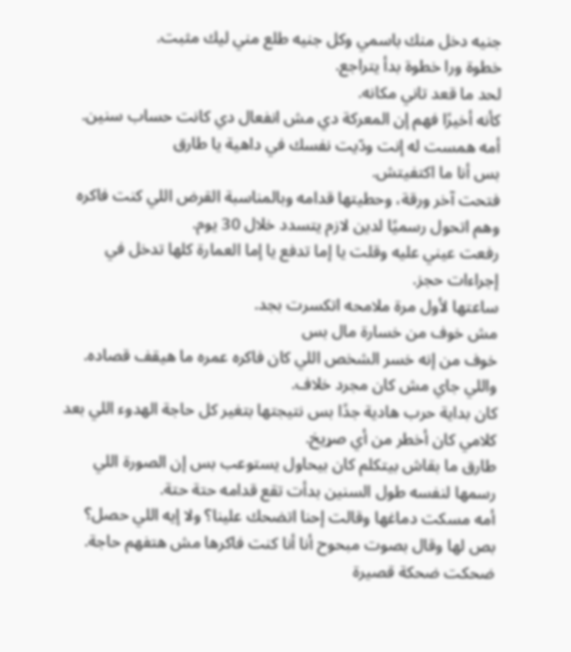جنيه دخل منك باسمي وكل جنيه طلع مني ليك مثبت.
خطوة ورا خطوة بدأ يتراجع.
لحد ما قعد تاني مكانه.
كأنه أخيرًا فهم إن المعركة دي مش انفعال دي كانت حساب سنين.
أمه همست له إنت ودّيت نفسك في داهية يا طارق
بس أنا ما اكتفيتش.
فتحت آخر ورقة، وحطيتها قدامه وبالمناسبة القرض اللي كنت فاكره وهم اتحول رسميًا لدين لازم يتسدد خلال 30 يوم.
رفعت عيني عليه وقلت يا إما تدفع يا إما العمارة كلها تدخل في إجراءات حجز.
ساعتها لأول مرة ملامحه اتكسرت بجد.
مش خوف من خسارة مال بس
خوف من إنه خسر الشخص اللي كان فاكره عمره ما هيقف قصاده.
واللي جاي مش كان مجرد خلاف.
كان بداية حرب هادية جدًا بس نتيجتها بتغير كل حاجة الهدوء اللي بعد كلامي كان أخطر من أي صړيخ.
طارق ما بقاش بيتكلم كان بيحاول يستوعب بس إن الصورة اللي رسمها لنفسه طول السنين بدأت تقع قدامه حتة حتة.
أمه مسكت دماغها وقالت إحنا اتضحك علينا؟ ولا إيه اللي حصل؟
بص لها وقال بصوت مبحوح أنا أنا كنت فاكرها مش هتفهم حاجة.
ضحكت ضحكة قصيرة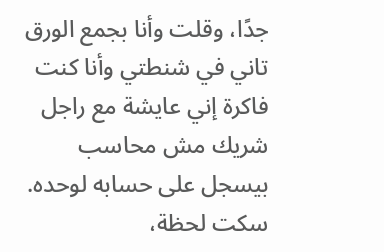جدًا، وقلت وأنا بجمع الورق تاني في شنطتي وأنا كنت فاكرة إني عايشة مع راجل شريك مش محاسب بيسجل على حسابه لوحده.
سكت لحظة،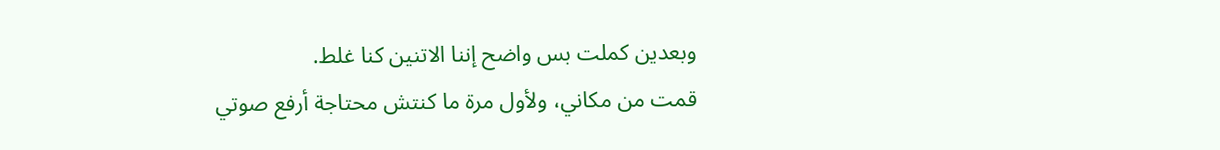وبعدين كملت بس واضح إننا الاتنين كنا غلط.
قمت من مكاني، ولأول مرة ما كنتش محتاجة أرفع صوتي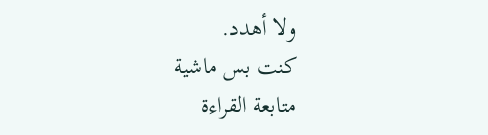ولا أهدد.
كنت بس ماشية
متابعة القراءة